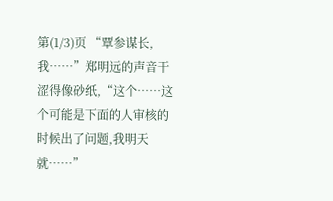第(1/3)页 “覃参谋长,我……”郑明远的声音干涩得像砂纸,“这个……这个可能是下面的人审核的时候出了问题,我明天就……”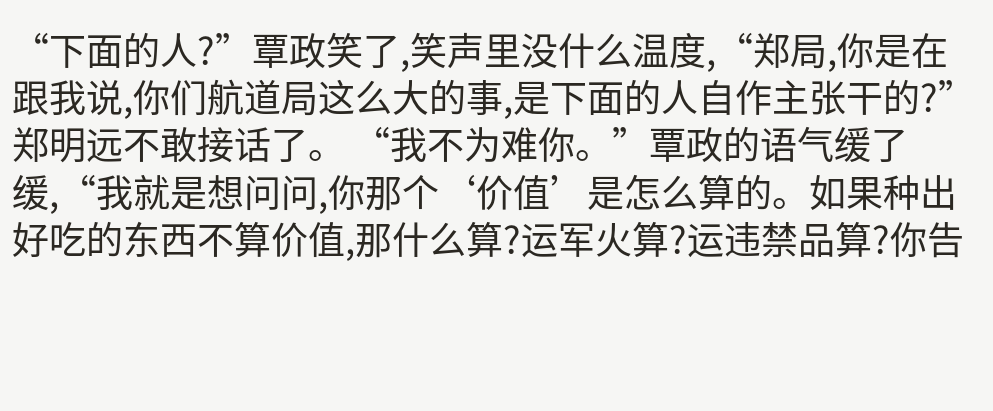“下面的人?”覃政笑了,笑声里没什么温度,“郑局,你是在跟我说,你们航道局这么大的事,是下面的人自作主张干的?” 郑明远不敢接话了。 “我不为难你。”覃政的语气缓了缓,“我就是想问问,你那个‘价值’是怎么算的。如果种出好吃的东西不算价值,那什么算?运军火算?运违禁品算?你告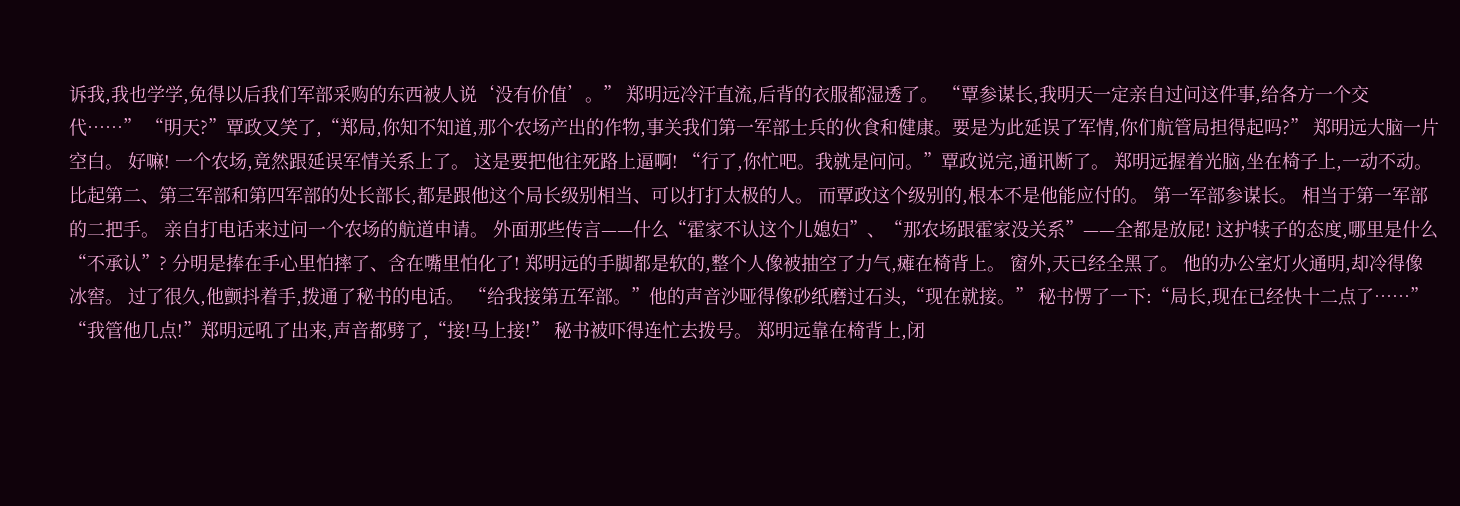诉我,我也学学,免得以后我们军部采购的东西被人说‘没有价值’。” 郑明远冷汗直流,后背的衣服都湿透了。 “覃参谋长,我明天一定亲自过问这件事,给各方一个交代……” “明天?”覃政又笑了,“郑局,你知不知道,那个农场产出的作物,事关我们第一军部士兵的伙食和健康。要是为此延误了军情,你们航管局担得起吗?” 郑明远大脑一片空白。 好嘛! 一个农场,竟然跟延误军情关系上了。 这是要把他往死路上逼啊! “行了,你忙吧。我就是问问。”覃政说完,通讯断了。 郑明远握着光脑,坐在椅子上,一动不动。 比起第二、第三军部和第四军部的处长部长,都是跟他这个局长级别相当、可以打打太极的人。 而覃政这个级别的,根本不是他能应付的。 第一军部参谋长。 相当于第一军部的二把手。 亲自打电话来过问一个农场的航道申请。 外面那些传言——什么“霍家不认这个儿媳妇”、“那农场跟霍家没关系”——全都是放屁! 这护犊子的态度,哪里是什么“不承认”? 分明是捧在手心里怕摔了、含在嘴里怕化了! 郑明远的手脚都是软的,整个人像被抽空了力气,瘫在椅背上。 窗外,天已经全黑了。 他的办公室灯火通明,却冷得像冰窖。 过了很久,他颤抖着手,拨通了秘书的电话。 “给我接第五军部。”他的声音沙哑得像砂纸磨过石头,“现在就接。” 秘书愣了一下:“局长,现在已经快十二点了……” “我管他几点!”郑明远吼了出来,声音都劈了,“接!马上接!” 秘书被吓得连忙去拨号。 郑明远靠在椅背上,闭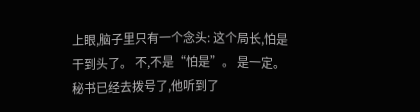上眼,脑子里只有一个念头: 这个局长,怕是干到头了。 不,不是“怕是”。 是一定。 秘书已经去拨号了,他听到了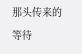那头传来的等待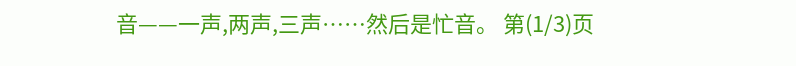音——一声,两声,三声……然后是忙音。 第(1/3)页